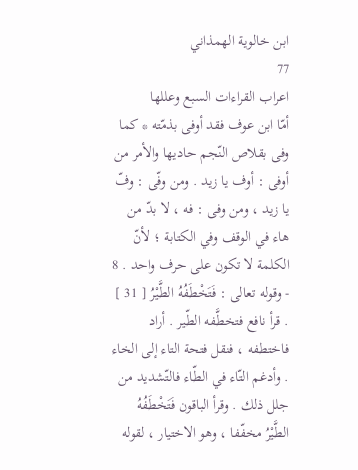ابن خالوية الهمذاني
77
اعراب القراءات السبع وعللها
أمّا ابن عوف فقد أوفى بذمّته * كما وفى بقلاص النّجم حاديها والأمر من أوفى : أوف يا زيد . ومن وفّى : وفّ يا زيد ، ومن وفى : فه ، لا بدّ من هاء في الوقف وفي الكتابة ؛ لأنّ الكلمة لا تكون على حرف واحد . 8 - وقوله تعالى : فَتَخْطَفُهُ الطَّيْرُ [ 31 ] . قرأ نافع فتخطَّفه الطّير . أراد فاختطفه ، فنقل فتحة التاء إلى الخاء . وأدغم التّاء في الطّاء فالتّشديد من جلل ذلك . وقرأ الباقون فَتَخْطَفُهُ الطَّيْرُ مخفّفا ، وهو الاختيار ، لقوله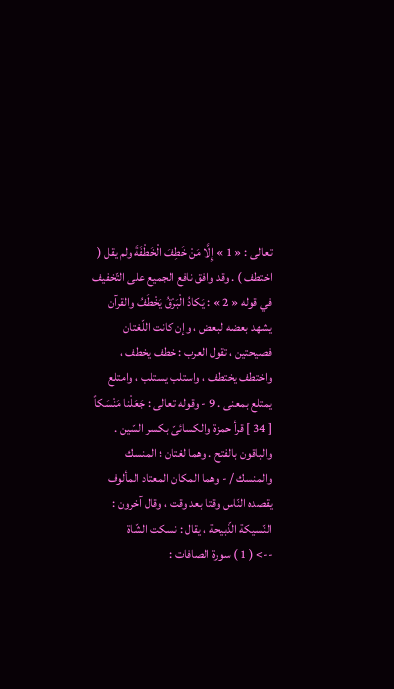تعالى : « 1 » إِلَّا مَنْ خَطِفَ الْخَطْفَةَ ولم يقل ( اختطف ) . وقد وافق نافع الجميع على التّخفيف في قوله « 2 » : يَكادُ الْبَرْقُ يَخْطَفُ والقرآن يشهد بعضه لبعض ، وإن كانت اللّغتان فصيحتين ، تقول العرب : خطف يخطف ، واختطف يختطف ، واستلب يستلب ، وامتلع يمتلع بمعنى . 9 - وقوله تعالى : جَعَلْنا مَنْسَكاً [ 34 ] قرأ حمزة والكسائىّ بكسر السّين . والباقون بالفتح . وهما لغتان ؛ المنسك والمنسك / - وهما المكان المعتاد المألوف يقصده النّاس وقتا بعد وقت ، وقال آخرون : النّسيكة الذّبيحة ، يقال : نسكت الشّاة
--> ( 1 ) سورة الصافات :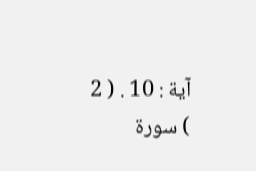آية : 10 . ( 2 ) سورة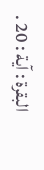البقرة : آية : 20 .